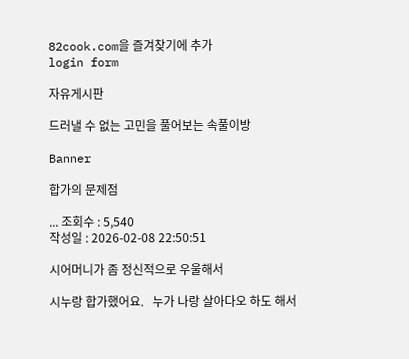82cook.com을 즐겨찾기에 추가
login form

자유게시판

드러낼 수 없는 고민을 풀어보는 속풀이방

Banner

합가의 문제점

... 조회수 : 5,540
작성일 : 2026-02-08 22:50:51

시어머니가 좀 정신적으로 우울해서

시누랑 합가했어요.   누가 나랑 살아다오 하도 해서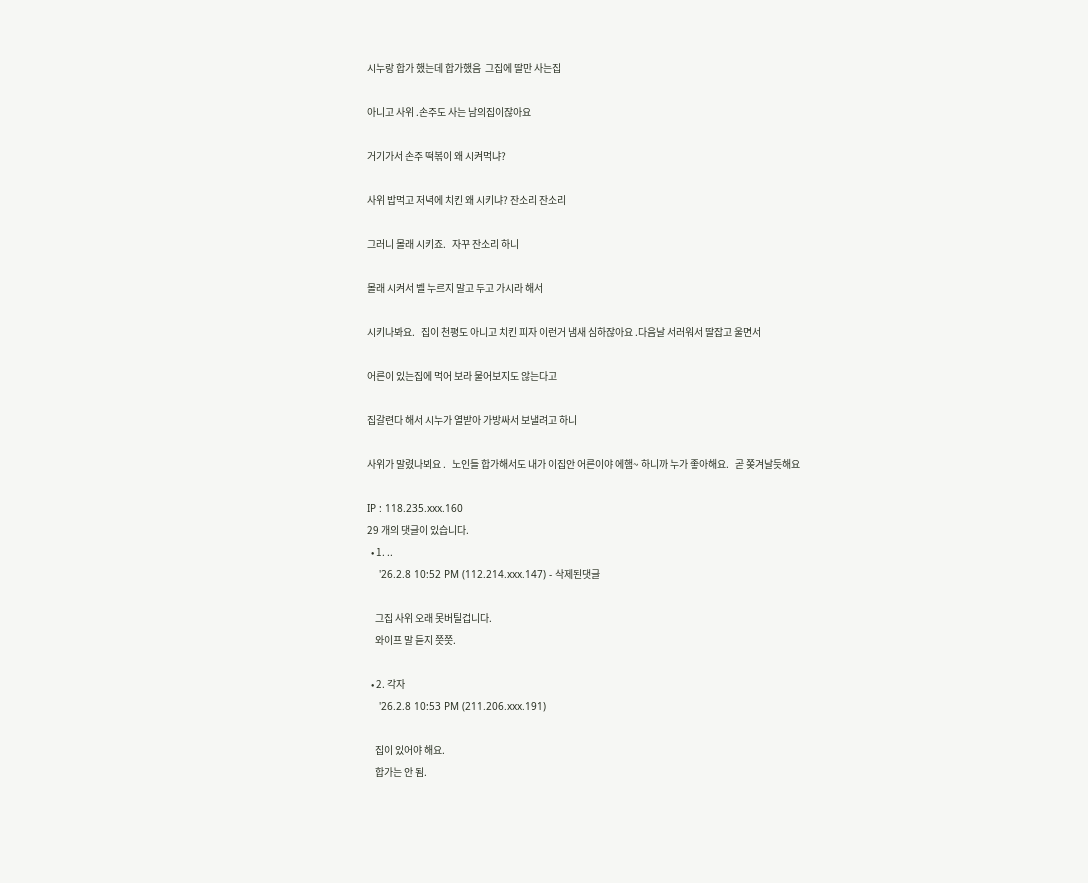시누랑 합가 했는데 합가했음  그집에 딸만 사는집

아니고 사위 .손주도 사는 남의집이잖아요

거기가서 손주 떡볶이 왜 시켜먹냐?

사위 밥먹고 저녁에 치킨 왜 시키냐? 잔소리 잔소리

그러니 몰래 시키죠.   자꾸 잔소리 하니

몰래 시켜서 벨 누르지 말고 두고 가시라 해서

시키나봐요.   집이 천평도 아니고 치킨 피자 이런거 냄새 심하잖아요 .다음날 서러워서 딸잡고 울면서

어른이 있는집에 먹어 보라 물어보지도 않는다고

집갈련다 해서 시누가 열받아 가방싸서 보낼려고 하니

사위가 말렸나뵈요 .   노인들 합가해서도 내가 이집안 어른이야 에햄~ 하니까 누가 좋아해요.   곧 쫒겨날듯해요

IP : 118.235.xxx.160
29 개의 댓글이 있습니다.
  • 1. ..
    '26.2.8 10:52 PM (112.214.xxx.147) - 삭제된댓글

    그집 사위 오래 못버틸겁니다.
    와이프 말 듣지 쯧쯧.

  • 2. 각자
    '26.2.8 10:53 PM (211.206.xxx.191)

    집이 있어야 해요.
    합가는 안 됨.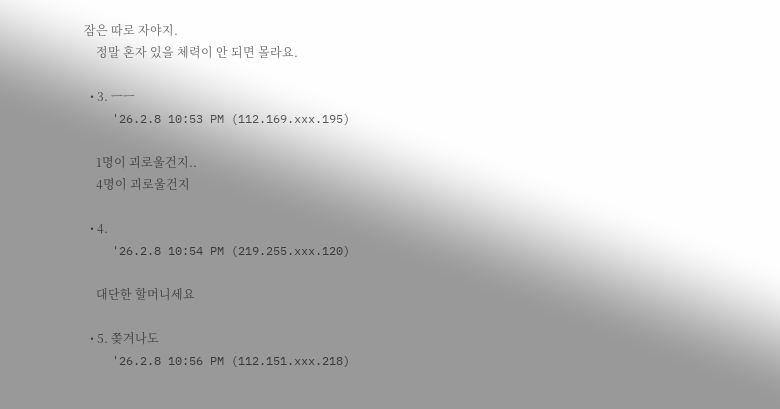잠은 따로 자야지.
    정말 혼자 있을 체력이 안 되면 몰라요.

  • 3. ㅡㅡ
    '26.2.8 10:53 PM (112.169.xxx.195)

    1명이 괴로울건지..
    4명이 괴로울건지

  • 4.
    '26.2.8 10:54 PM (219.255.xxx.120)

    대단한 할머니세요

  • 5. 쫒겨나도
    '26.2.8 10:56 PM (112.151.xxx.218)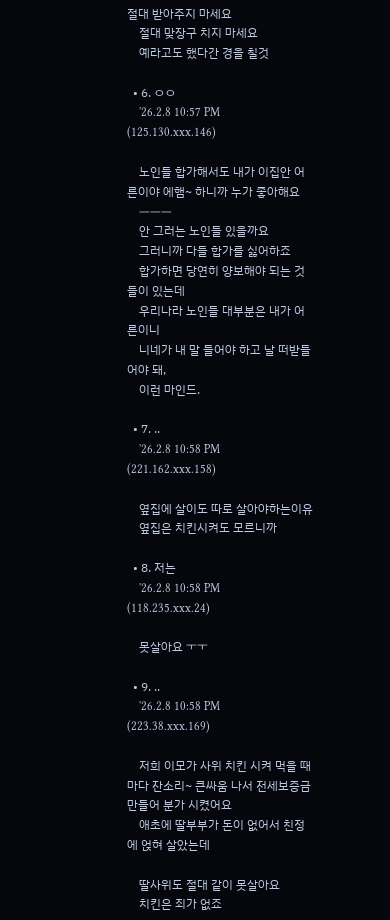절대 받아주지 마세요
    절대 맞장구 치지 마세요
    예라고도 했다간 경을 칠것

  • 6. ㅇㅇ
    '26.2.8 10:57 PM (125.130.xxx.146)

    노인들 합가해서도 내가 이집안 어른이야 에햄~ 하니까 누가 좋아해요
    ㅡㅡㅡ
    안 그러는 노인들 있을까요
    그러니까 다들 합가를 싫어하죠
    합가하면 당연히 양보해야 되는 것들이 있는데
    우리나라 노인들 대부분은 내가 어른이니
    니네가 내 말 들어야 하고 날 떠받들어야 돼,
    이런 마인드.

  • 7. ..
    '26.2.8 10:58 PM (221.162.xxx.158)

    옆집에 살이도 따로 살아야하는이유
    옆집은 치킨시켜도 모르니까

  • 8. 저는
    '26.2.8 10:58 PM (118.235.xxx.24)

    못살아요 ㅜㅜ

  • 9. ..
    '26.2.8 10:58 PM (223.38.xxx.169)

    저희 이모가 사위 치킨 시켜 먹을 때마다 잔소리~ 큰싸움 나서 전세보증금 만들어 분가 시켰어요
    애초에 딸부부가 돈이 없어서 친정에 얹혀 살았는데

    딸사위도 절대 같이 못살아요
    치킨은 죄가 없죠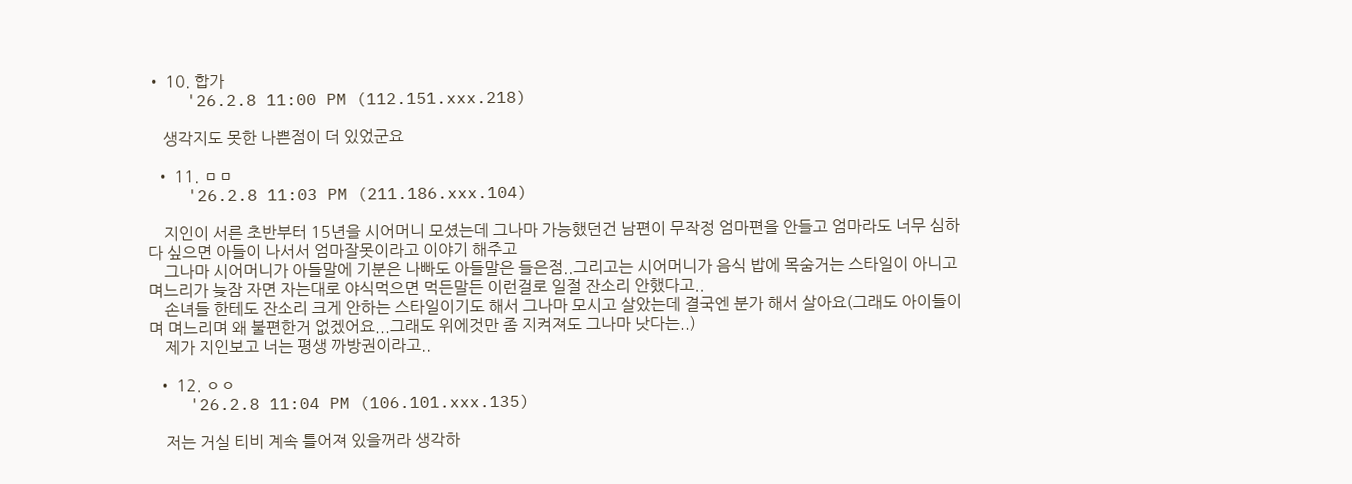• 10. 합가
    '26.2.8 11:00 PM (112.151.xxx.218)

    생각지도 못한 나쁜점이 더 있었군요

  • 11. ㅁㅁ
    '26.2.8 11:03 PM (211.186.xxx.104)

    지인이 서른 초반부터 15년을 시어머니 모셨는데 그나마 가능했던건 남편이 무작정 엄마편을 안들고 엄마라도 너무 심하다 싶으면 아들이 나서서 엄마잘못이라고 이야기 해주고
    그나마 시어머니가 아들말에 기분은 나빠도 아들말은 들은점..그리고는 시어머니가 음식 밥에 목숨거는 스타일이 아니고 며느리가 늦잠 자면 자는대로 야식먹으면 먹든말든 이런걸로 일절 잔소리 안했다고..
    손녀들 한테도 잔소리 크게 안하는 스타일이기도 해서 그나마 모시고 살았는데 결국엔 분가 해서 살아요(그래도 아이들이며 며느리며 왜 불편한거 없겠어요...그래도 위에것만 좀 지켜져도 그나마 낫다는..)
    제가 지인보고 너는 평생 까방권이라고..

  • 12. ㅇㅇ
    '26.2.8 11:04 PM (106.101.xxx.135)

    저는 거실 티비 계속 틀어져 있을꺼라 생각하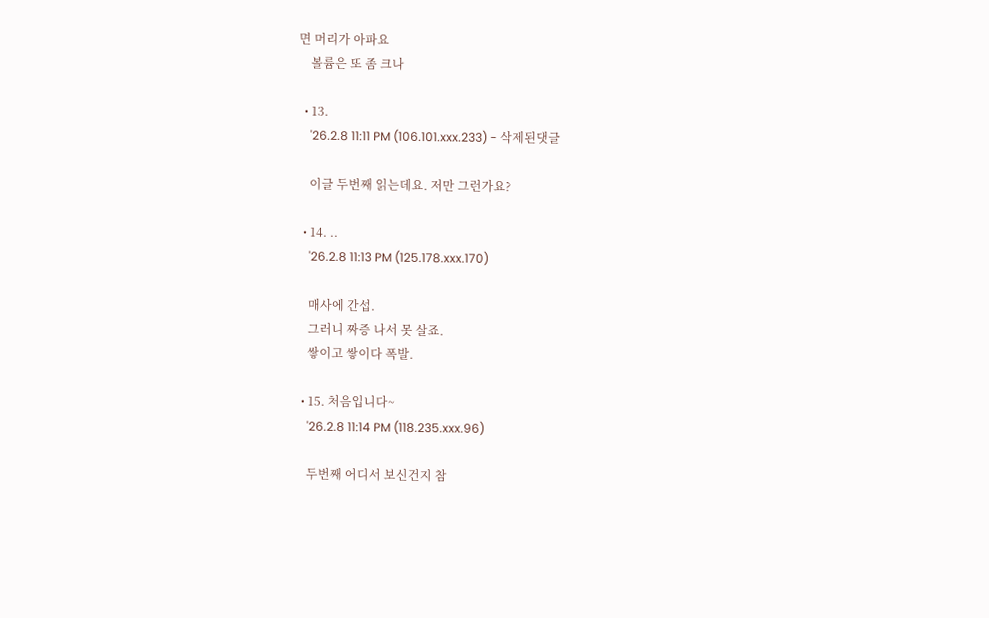면 머리가 아파요
    볼륨은 또 좀 크나

  • 13.
    '26.2.8 11:11 PM (106.101.xxx.233) - 삭제된댓글

    이글 두번째 읽는데요. 저만 그런가요?

  • 14. ..
    '26.2.8 11:13 PM (125.178.xxx.170)

    매사에 간섭.
    그러니 짜증 나서 못 살죠.
    쌓이고 쌓이다 폭발.

  • 15. 처음입니다~
    '26.2.8 11:14 PM (118.235.xxx.96)

    두번째 어디서 보신건지 참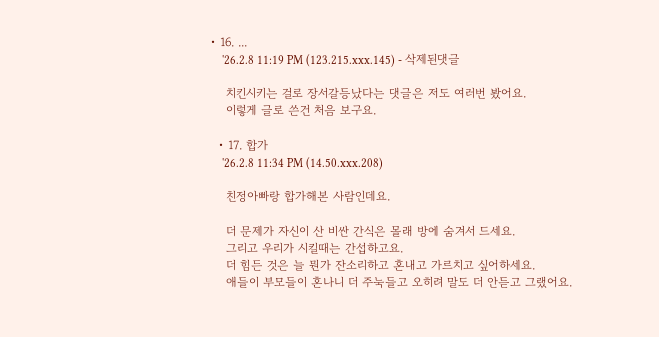• 16. ...
    '26.2.8 11:19 PM (123.215.xxx.145) - 삭제된댓글

    치킨시키는 걸로 장서갈등났다는 댓글은 저도 여러번 봤어요.
    이렇게 글로 쓴건 처음 보구요.

  • 17. 합가
    '26.2.8 11:34 PM (14.50.xxx.208)

    친정아빠랑 합가해본 사람인데요.

    더 문제가 자신이 산 비싼 간식은 몰래 방에 숨겨서 드세요.
    그리고 우리가 시킬때는 간섭하고요.
    더 힘든 것은 늘 뭔가 잔소리하고 혼내고 가르치고 싶어하세요.
    애들이 부모들이 혼나니 더 주눅들고 오히려 말도 더 안듣고 그랬어요.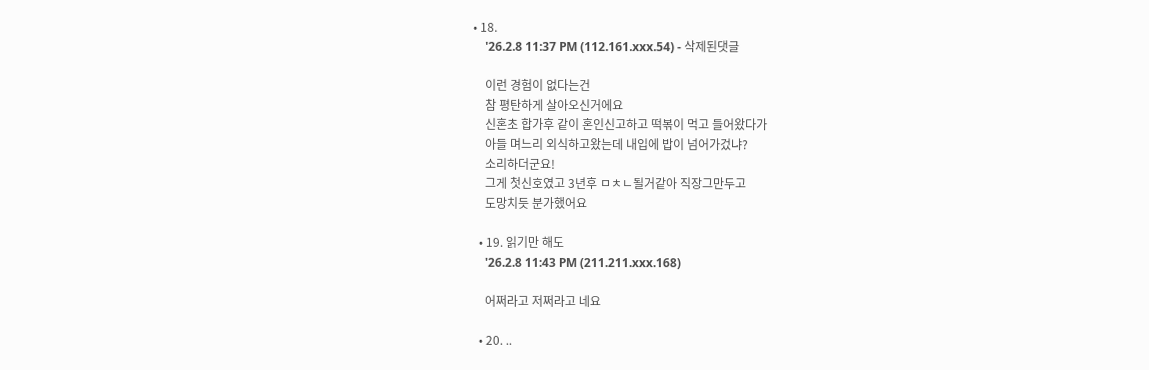• 18.
    '26.2.8 11:37 PM (112.161.xxx.54) - 삭제된댓글

    이런 경험이 없다는건
    참 평탄하게 살아오신거에요
    신혼초 합가후 같이 혼인신고하고 떡볶이 먹고 들어왔다가
    아들 며느리 외식하고왔는데 내입에 밥이 넘어가겄냐?
    소리하더군요!
    그게 첫신호였고 3년후 ㅁㅊㄴ될거같아 직장그만두고
    도망치듯 분가했어요

  • 19. 읽기만 해도
    '26.2.8 11:43 PM (211.211.xxx.168)

    어쩌라고 저쩌라고 네요

  • 20. ..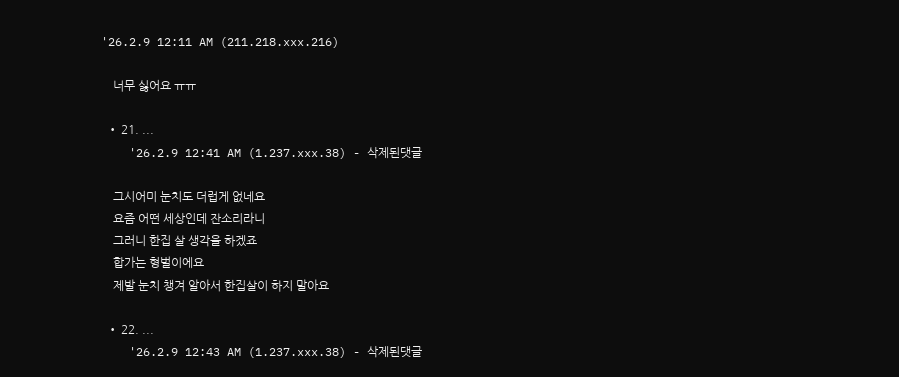'26.2.9 12:11 AM (211.218.xxx.216)

    너무 싫어요 ㅠㅠ

  • 21. ...
    '26.2.9 12:41 AM (1.237.xxx.38) - 삭제된댓글

    그시어미 눈치도 더럽게 없네요
    요즘 어떤 세상인데 잔소리라니
    그러니 한집 살 생각을 하겠죠
    합가는 형벌이에요
    제발 눈치 챙겨 알아서 한집살이 하지 말아요

  • 22. ...
    '26.2.9 12:43 AM (1.237.xxx.38) - 삭제된댓글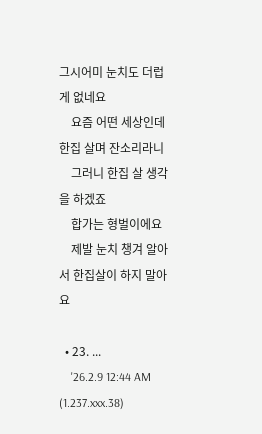그시어미 눈치도 더럽게 없네요
    요즘 어떤 세상인데 한집 살며 잔소리라니
    그러니 한집 살 생각을 하겠죠
    합가는 형벌이에요
    제발 눈치 챙겨 알아서 한집살이 하지 말아요

  • 23. ...
    '26.2.9 12:44 AM (1.237.xxx.38)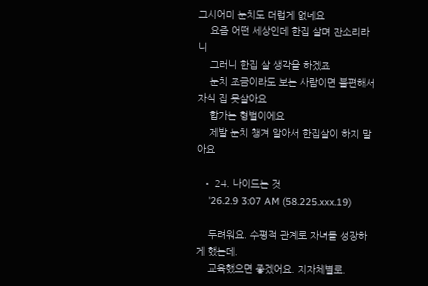그시어미 눈치도 더럽게 없네요
    요즘 어떤 세상인데 한집 살며 잔소리라니
    그러니 한집 살 생각을 하겠죠
    눈치 조금이라도 보는 사람이면 불편해서 자식 집 못살아요
    합가는 형벌이에요
    제발 눈치 챙겨 알아서 한집살이 하지 말아요

  • 24. 나이드는 것
    '26.2.9 3:07 AM (58.225.xxx.19)

    두려워요. 수평적 관계로 자녀들 성장하게 했는데.
    교육했으면 좋겠어요. 지자체별로.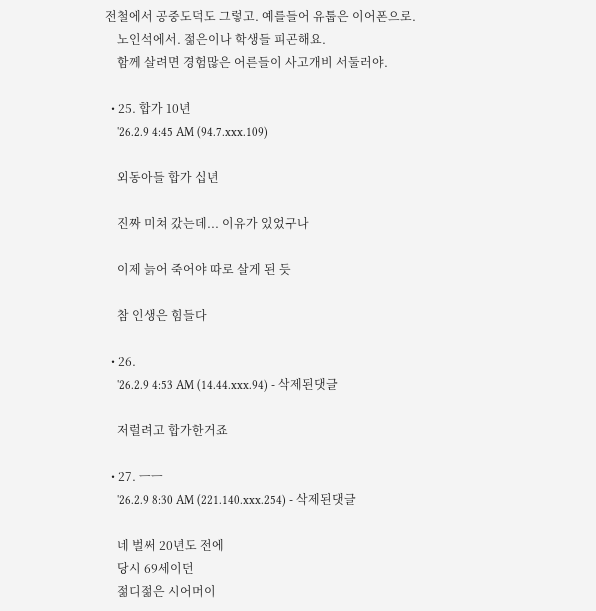전철에서 공중도덕도 그렇고. 예를들어 유툽은 이어폰으로.
    노인석에서. 젊은이나 학생들 피곤해요.
    함께 살려면 경험많은 어른들이 사고개비 서둘러야.

  • 25. 합가 10년
    '26.2.9 4:45 AM (94.7.xxx.109)

    외동아들 합가 십년

    진짜 미쳐 갔는데... 이유가 있었구나

    이제 늙어 죽어야 따로 살게 된 듯

    참 인생은 힘들다

  • 26.
    '26.2.9 4:53 AM (14.44.xxx.94) - 삭제된댓글

    저럴려고 합가한거죠

  • 27. ㅡㅡ
    '26.2.9 8:30 AM (221.140.xxx.254) - 삭제된댓글

    네 벌써 20년도 전에
    당시 69세이던
    젊디젊은 시어머이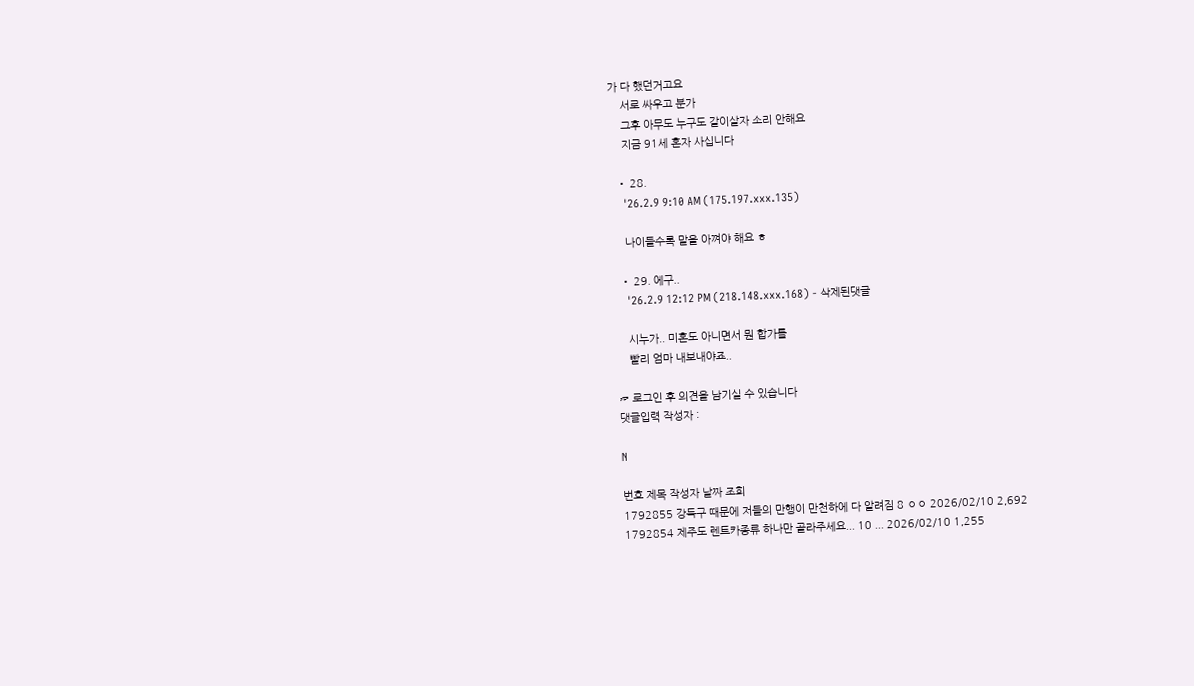가 다 했던거고요
    서로 싸우고 분가
    그후 아무도 누구도 같이살자 소리 안해요
    지금 91세 혼자 사십니다

  • 28.
    '26.2.9 9:10 AM (175.197.xxx.135)

    나이들수록 말을 아껴야 해요 ㅎ

  • 29. 에구..
    '26.2.9 12:12 PM (218.148.xxx.168) - 삭제된댓글

    시누가.. 미혼도 아니면서 뭔 합가를
    빨리 엄마 내보내야죠..

☞ 로그인 후 의견을 남기실 수 있습니다
댓글입력 작성자 :

N

번호 제목 작성자 날짜 조회
1792855 강득구 때문에 저들의 만행이 만천하에 다 알려짐 8 ㅇㅇ 2026/02/10 2,692
1792854 제주도 렌트카종류 하나만 골라주세요... 10 ... 2026/02/10 1,255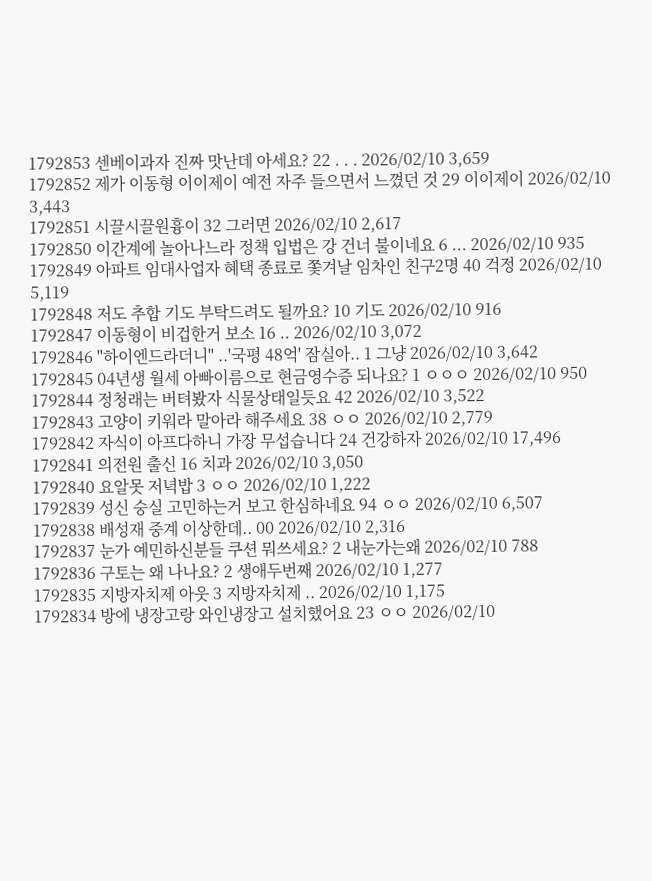1792853 센베이과자 진짜 맛난데 아세요? 22 . . . 2026/02/10 3,659
1792852 제가 이동형 이이제이 예전 자주 들으면서 느꼈던 것 29 이이제이 2026/02/10 3,443
1792851 시끌시끌원흉이 32 그러면 2026/02/10 2,617
1792850 이간계에 놀아나느라 정책 입법은 강 건너 불이네요 6 ... 2026/02/10 935
1792849 아파트 임대사업자 혜택 종료로 쫓겨날 임차인 친구2명 40 걱정 2026/02/10 5,119
1792848 저도 추합 기도 부탁드려도 될까요? 10 기도 2026/02/10 916
1792847 이동형이 비겁한거 보소 16 .. 2026/02/10 3,072
1792846 "하이엔드라더니" ..'국평 48억' 잠실아.. 1 그냥 2026/02/10 3,642
1792845 04년생 월세 아빠이름으로 현금영수증 되나요? 1 ㅇㅇㅇ 2026/02/10 950
1792844 정청래는 버텨봤자 식물상태일듯요 42 2026/02/10 3,522
1792843 고양이 키워라 말아라 해주세요 38 ㅇㅇ 2026/02/10 2,779
1792842 자식이 아프다하니 가장 무섭습니다 24 건강하자 2026/02/10 17,496
1792841 의전원 출신 16 치과 2026/02/10 3,050
1792840 요알못 저녁밥 3 ㅇㅇ 2026/02/10 1,222
1792839 성신 숭실 고민하는거 보고 한심하네요 94 ㅇㅇ 2026/02/10 6,507
1792838 배성재 중계 이상한데.. 00 2026/02/10 2,316
1792837 눈가 예민하신분들 쿠션 뭐쓰세요? 2 내눈가는왜 2026/02/10 788
1792836 구토는 왜 나나요? 2 생애두번째 2026/02/10 1,277
1792835 지방자치제 아웃 3 지방자치제 .. 2026/02/10 1,175
1792834 방에 냉장고랑 와인냉장고 설치했어요 23 ㅇㅇ 2026/02/10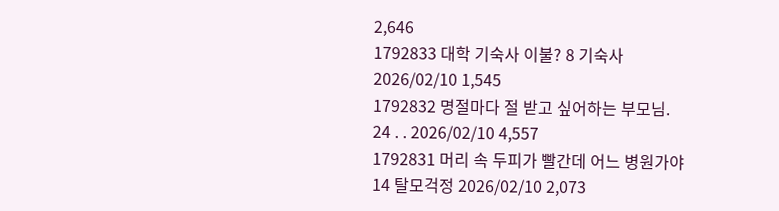2,646
1792833 대학 기숙사 이불? 8 기숙사 2026/02/10 1,545
1792832 명절마다 절 받고 싶어하는 부모님. 24 . . 2026/02/10 4,557
1792831 머리 속 두피가 빨간데 어느 병원가야 14 탈모걱정 2026/02/10 2,073